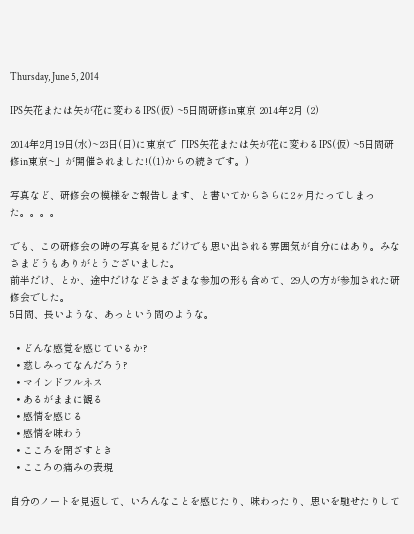Thursday, June 5, 2014

IPS矢花または矢が花に変わるIPS(仮) ~5日間研修in東京 2014年2月 (2)

2014年2月19日(水)~23日(日)に東京で「IPS矢花または矢が花に変わるIPS(仮) ~5日間研修in東京~」が開催されました!((1)からの続きです。)

写真など、研修会の模様をご報告します、と書いてからさらに2ヶ月たってしまった。。。。

でも、この研修会の時の写真を見るだけでも思い出される雰囲気が自分にはあり。みなさまどうもありがとうございました。
前半だけ、とか、途中だけなどさまざまな参加の形も含めて、29人の方が参加された研修会でした。
5日間、長いような、あっという間のような。

  • どんな感覚を感じているか?
  • 慈しみってなんだろう?
  • マインドフルネス
  • あるがままに観る
  • 感情を感じる
  • 感情を味わう
  • こころを閉ざすとき
  • こころの痛みの表現

自分のノートを見返して、いろんなことを感じたり、味わったり、思いを馳せたりして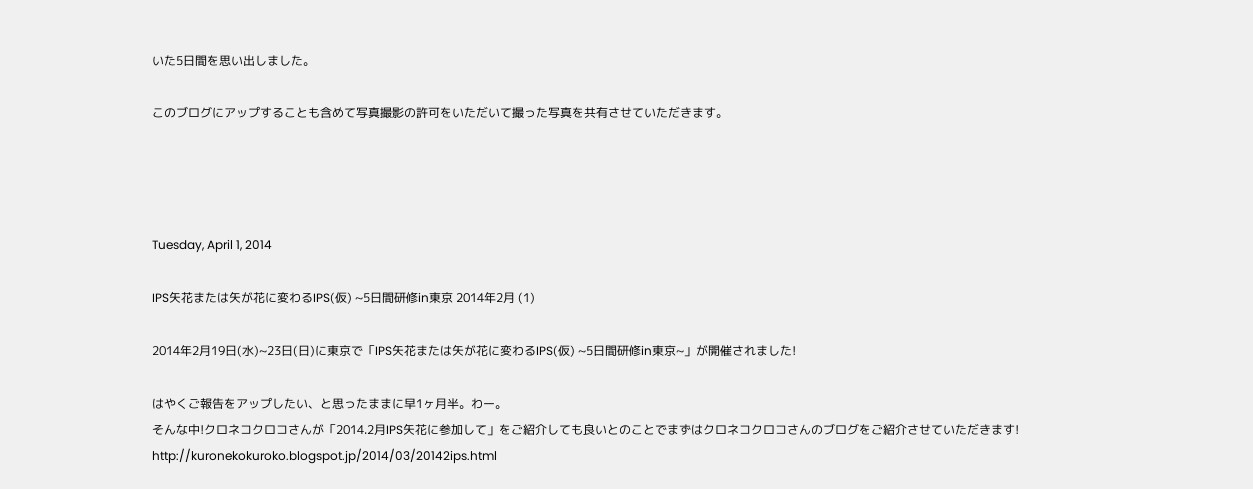いた5日間を思い出しました。

このブログにアップすることも含めて写真撮影の許可をいただいて撮った写真を共有させていただきます。




Tuesday, April 1, 2014

IPS矢花または矢が花に変わるIPS(仮) ~5日間研修in東京 2014年2月 (1)

2014年2月19日(水)~23日(日)に東京で「IPS矢花または矢が花に変わるIPS(仮) ~5日間研修in東京~」が開催されました!

はやくご報告をアップしたい、と思ったままに早1ヶ月半。わー。
そんな中!クロネコクロコさんが「2014.2月IPS矢花に参加して」をご紹介しても良いとのことでまずはクロネコクロコさんのブログをご紹介させていただきます!
http://kuronekokuroko.blogspot.jp/2014/03/20142ips.html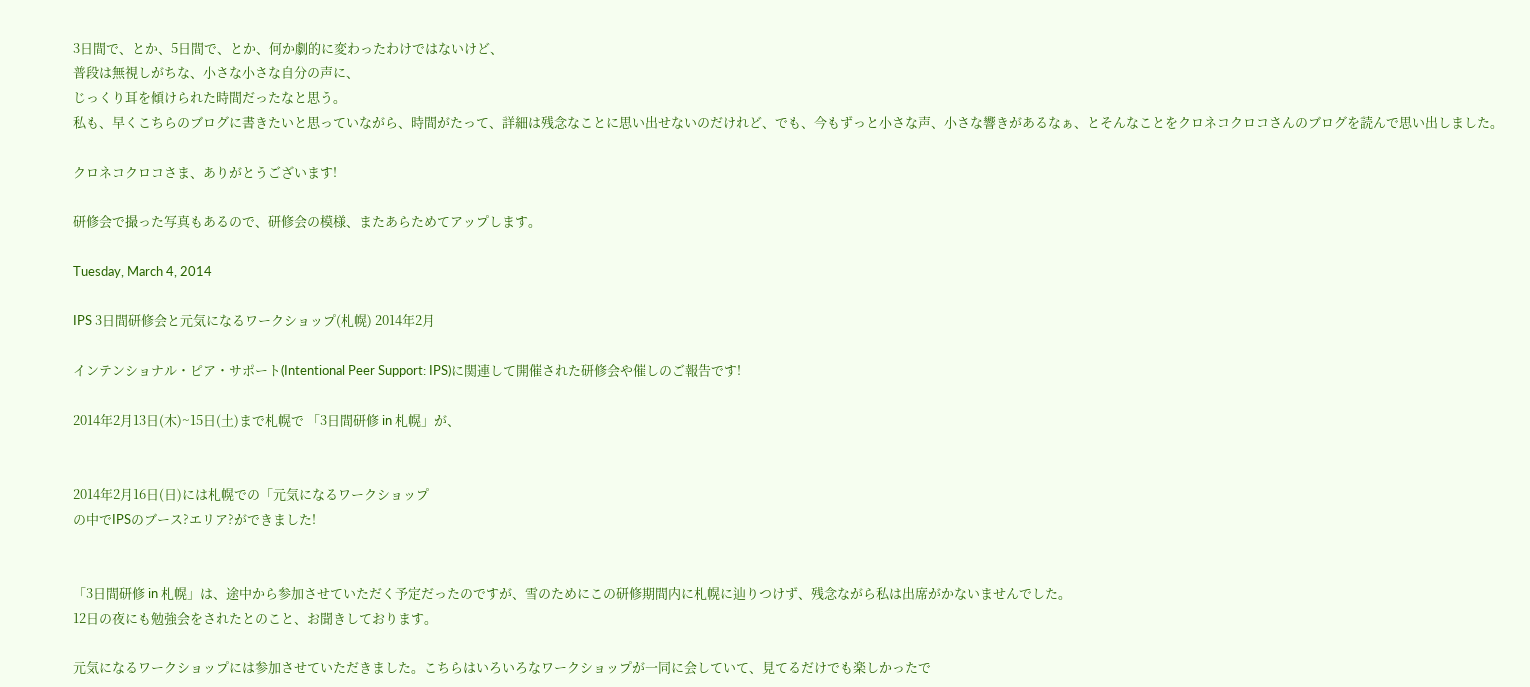3日間で、とか、5日間で、とか、何か劇的に変わったわけではないけど、
普段は無視しがちな、小さな小さな自分の声に、
じっくり耳を傾けられた時間だったなと思う。
私も、早くこちらのブログに書きたいと思っていながら、時間がたって、詳細は残念なことに思い出せないのだけれど、でも、今もずっと小さな声、小さな響きがあるなぁ、とそんなことをクロネコクロコさんのブログを読んで思い出しました。

クロネコクロコさま、ありがとうございます!

研修会で撮った写真もあるので、研修会の模様、またあらためてアップします。

Tuesday, March 4, 2014

IPS 3日間研修会と元気になるワークショップ(札幌) 2014年2月

インテンショナル・ピア・サポート(Intentional Peer Support: IPS)に関連して開催された研修会や催しのご報告です!

2014年2月13日(木)~15日(土)まで札幌で 「3日間研修 in 札幌」が、


2014年2月16日(日)には札幌での「元気になるワークショップ
の中でIPSのブース?エリア?ができました!


「3日間研修 in 札幌」は、途中から参加させていただく予定だったのですが、雪のためにこの研修期間内に札幌に辿りつけず、残念ながら私は出席がかないませんでした。
12日の夜にも勉強会をされたとのこと、お聞きしております。

元気になるワークショップには参加させていただきました。こちらはいろいろなワークショップが一同に会していて、見てるだけでも楽しかったで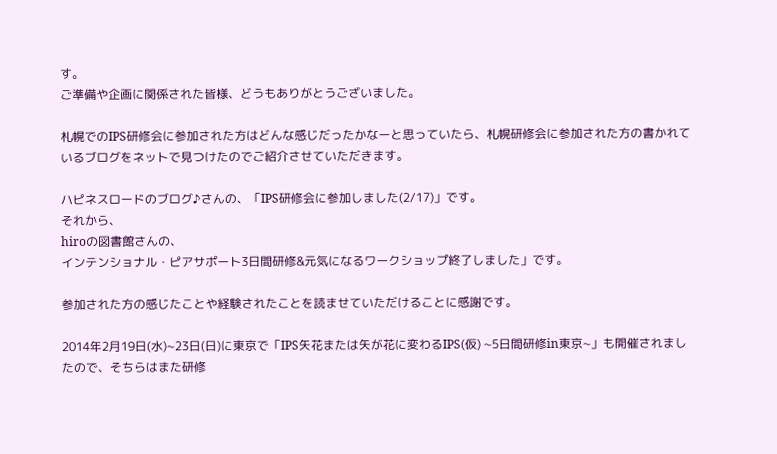す。
ご準備や企画に関係された皆様、どうもありがとうございました。

札幌でのIPS研修会に参加された方はどんな感じだったかなーと思っていたら、札幌研修会に参加された方の書かれているブログをネットで見つけたのでご紹介させていただきます。

ハピネスロードのブログ♪さんの、「IPS研修会に参加しました(2/17)」です。
それから、
hiroの図書館さんの、
インテンショナル・ピアサポート3日間研修&元気になるワークショップ終了しました」です。

参加された方の感じたことや経験されたことを読ませていただけることに感謝です。

2014年2月19日(水)~23日(日)に東京で「IPS矢花または矢が花に変わるIPS(仮) ~5日間研修in東京~」も開催されましたので、そちらはまた研修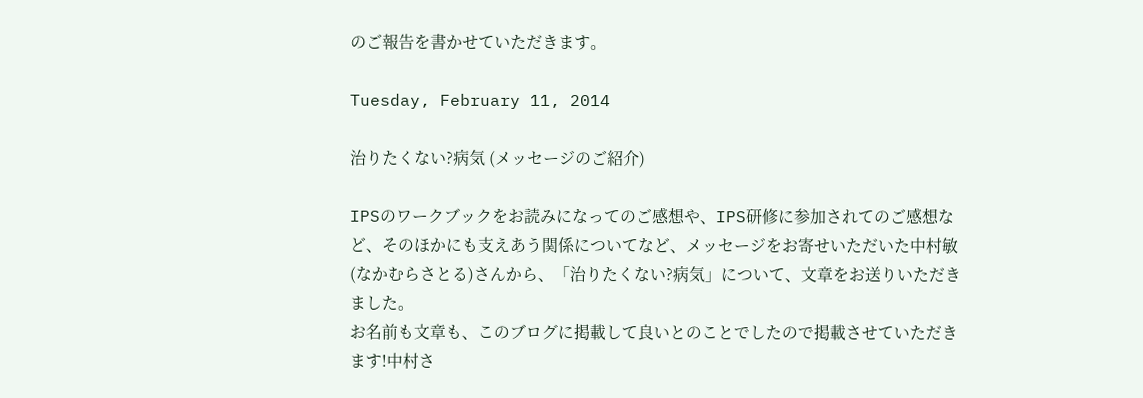のご報告を書かせていただきます。

Tuesday, February 11, 2014

治りたくない?病気 (メッセージのご紹介)

IPSのワークブックをお読みになってのご感想や、IPS研修に参加されてのご感想など、そのほかにも支えあう関係についてなど、メッセージをお寄せいただいた中村敏(なかむらさとる)さんから、「治りたくない?病気」について、文章をお送りいただきました。
お名前も文章も、このブログに掲載して良いとのことでしたので掲載させていただきます!中村さ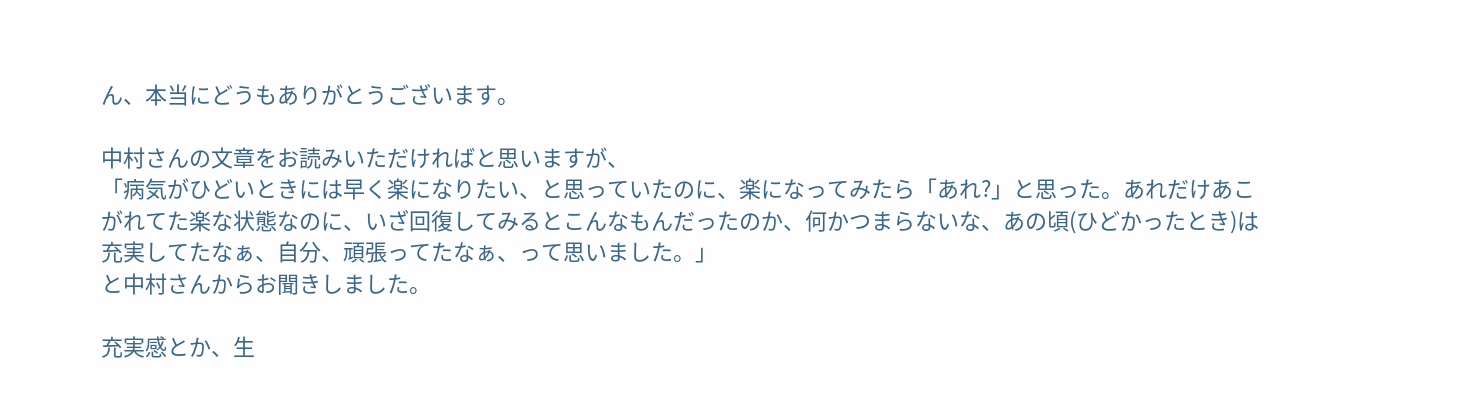ん、本当にどうもありがとうございます。

中村さんの文章をお読みいただければと思いますが、
「病気がひどいときには早く楽になりたい、と思っていたのに、楽になってみたら「あれ?」と思った。あれだけあこがれてた楽な状態なのに、いざ回復してみるとこんなもんだったのか、何かつまらないな、あの頃(ひどかったとき)は充実してたなぁ、自分、頑張ってたなぁ、って思いました。」
と中村さんからお聞きしました。

充実感とか、生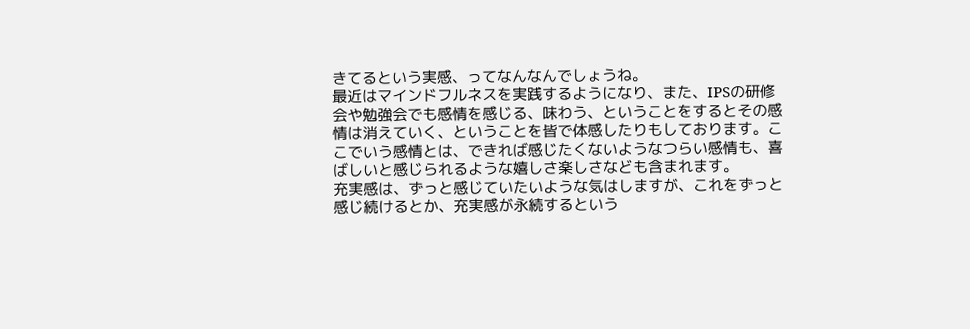きてるという実感、ってなんなんでしょうね。
最近はマインドフルネスを実践するようになり、また、IPSの研修会や勉強会でも感情を感じる、味わう、ということをするとその感情は消えていく、ということを皆で体感したりもしております。ここでいう感情とは、できれば感じたくないようなつらい感情も、喜ばしいと感じられるような嬉しさ楽しさなども含まれます。
充実感は、ずっと感じていたいような気はしますが、これをずっと感じ続けるとか、充実感が永続するという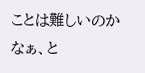ことは難しいのかなぁ、と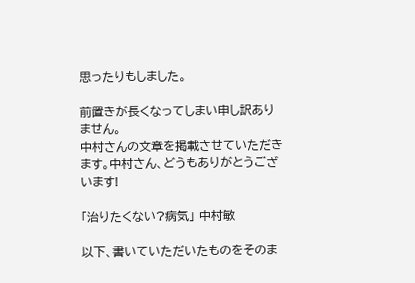思ったりもしました。

前置きが長くなってしまい申し訳ありません。
中村さんの文章を掲載させていただきます。中村さん、どうもありがとうございます!

「治りたくない?病気」 中村敏

以下、書いていただいたものをそのま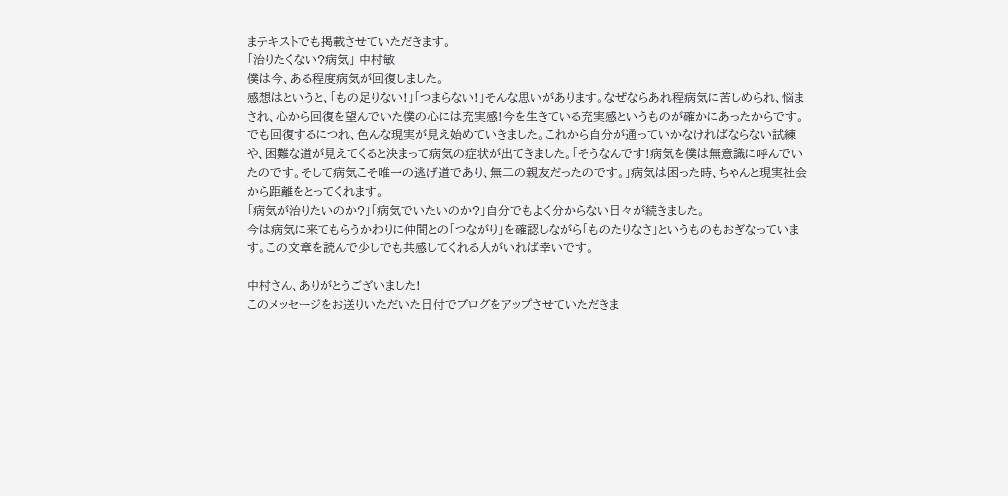まテキストでも掲載させていただきます。
「治りたくない?病気」 中村敏
僕は今、ある程度病気が回復しました。
感想はというと、「もの足りない!」「つまらない!」そんな思いがあります。なぜならあれ程病気に苦しめられ、悩まされ、心から回復を望んでいた僕の心には充実感!今を生きている充実感というものが確かにあったからです。
でも回復するにつれ、色んな現実が見え始めていきました。これから自分が通っていかなければならない試練や、困難な道が見えてくると決まって病気の症状が出てきました。「そうなんです!病気を僕は無意識に呼んでいたのです。そして病気こそ唯一の逃げ道であり、無二の親友だったのです。」病気は困った時、ちゃんと現実社会から距離をとってくれます。
「病気が治りたいのか?」「病気でいたいのか?」自分でもよく分からない日々が続きました。
今は病気に来てもらうかわりに仲間との「つながり」を確認しながら「ものたりなさ」というものもおぎなっています。この文章を読んで少しでも共感してくれる人がいれば幸いです。

中村さん、ありがとうございました!
このメッセージをお送りいただいた日付でブログをアップさせていただきま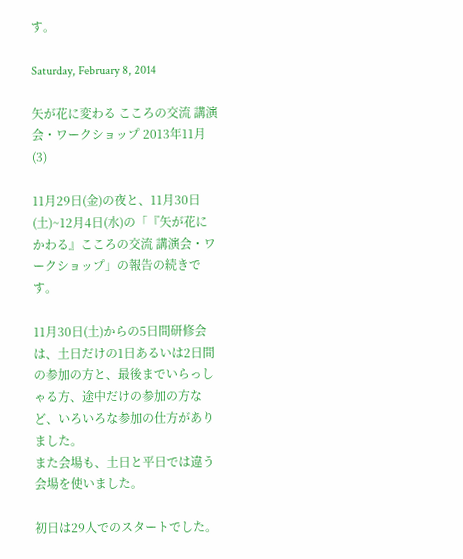す。

Saturday, February 8, 2014

矢が花に変わる こころの交流 講演会・ワークショップ 2013年11月 (3)

11月29日(金)の夜と、11月30日(土)~12月4日(水)の「『矢が花にかわる』こころの交流 講演会・ワークショップ」の報告の続きです。

11月30日(土)からの5日間研修会は、土日だけの1日あるいは2日間の参加の方と、最後までいらっしゃる方、途中だけの参加の方など、いろいろな参加の仕方がありました。
また会場も、土日と平日では違う会場を使いました。

初日は29人でのスタートでした。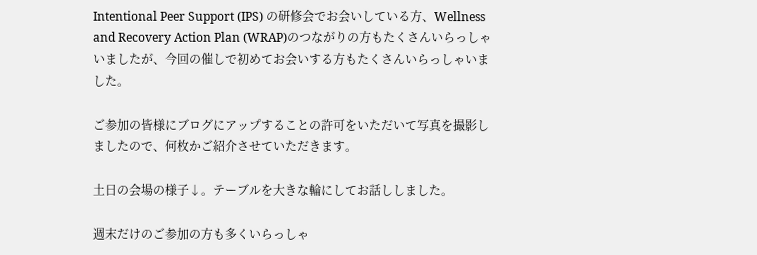Intentional Peer Support (IPS) の研修会でお会いしている方、Wellness and Recovery Action Plan (WRAP)のつながりの方もたくさんいらっしゃいましたが、今回の催しで初めてお会いする方もたくさんいらっしゃいました。

ご参加の皆様にブログにアップすることの許可をいただいて写真を撮影しましたので、何枚かご紹介させていただきます。

土日の会場の様子↓。テーブルを大きな輪にしてお話ししました。

週末だけのご参加の方も多くいらっしゃ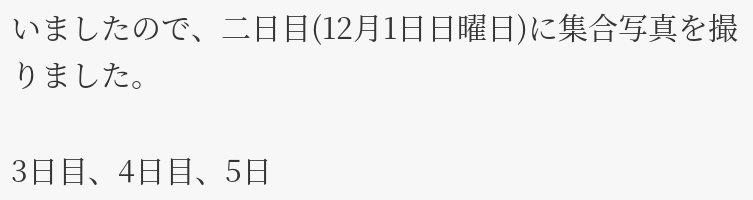いましたので、二日目(12月1日日曜日)に集合写真を撮りました。

3日目、4日目、5日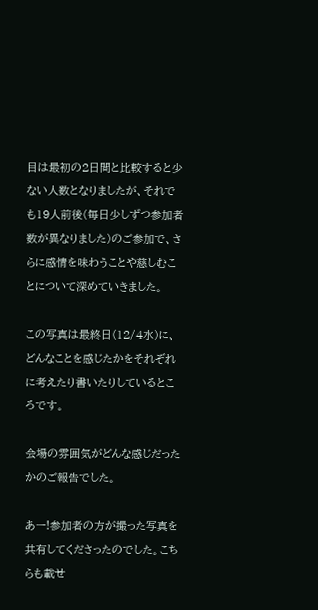目は最初の2日間と比較すると少ない人数となりましたが、それでも19人前後(毎日少しずつ参加者数が異なりました)のご参加で、さらに感情を味わうことや慈しむことについて深めていきました。

この写真は最終日(12/4水)に、どんなことを感じたかをそれぞれに考えたり書いたりしているところです。

会場の雰囲気がどんな感じだったかのご報告でした。

あー!参加者の方が撮った写真を共有してくださったのでした。こちらも載せ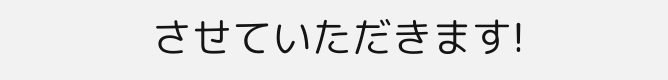させていただきます!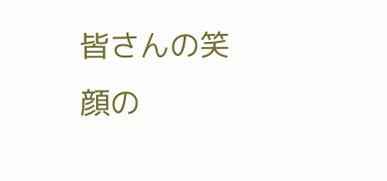皆さんの笑顔の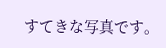すてきな写真です。